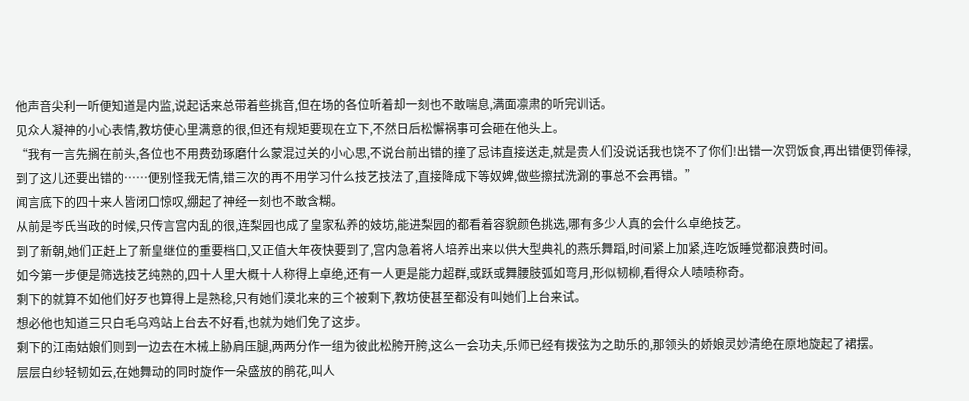他声音尖利一听便知道是内监,说起话来总带着些挑音,但在场的各位听着却一刻也不敢喘息,满面凛肃的听完训话。
见众人凝神的小心表情,教坊使心里满意的很,但还有规矩要现在立下,不然日后松懈祸事可会砸在他头上。
“我有一言先搁在前头,各位也不用费劲琢磨什么蒙混过关的小心思,不说台前出错的撞了忌讳直接送走,就是贵人们没说话我也饶不了你们!出错一次罚饭食,再出错便罚俸禄,到了这儿还要出错的……便别怪我无情,错三次的再不用学习什么技艺技法了,直接降成下等奴婢,做些擦拭洗涮的事总不会再错。”
闻言底下的四十来人皆闭口惊叹,绷起了神经一刻也不敢含糊。
从前是岑氏当政的时候,只传言宫内乱的很,连梨园也成了皇家私养的妓坊,能进梨园的都看着容貌颜色挑选,哪有多少人真的会什么卓绝技艺。
到了新朝,她们正赶上了新皇继位的重要档口,又正值大年夜快要到了,宫内急着将人培养出来以供大型典礼的燕乐舞蹈,时间紧上加紧,连吃饭睡觉都浪费时间。
如今第一步便是筛选技艺纯熟的,四十人里大概十人称得上卓绝,还有一人更是能力超群,或跃或舞腰肢弧如弯月,形似韧柳,看得众人啧啧称奇。
剩下的就算不如他们好歹也算得上是熟稔,只有她们漠北来的三个被剩下,教坊使甚至都没有叫她们上台来试。
想必他也知道三只白毛乌鸡站上台去不好看,也就为她们免了这步。
剩下的江南姑娘们则到一边去在木械上胁肩压腿,两两分作一组为彼此松胯开胯,这么一会功夫,乐师已经有拨弦为之助乐的,那领头的娇娘灵妙清绝在原地旋起了裙摆。
层层白纱轻韧如云,在她舞动的同时旋作一朵盛放的鹃花,叫人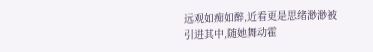远观如痴如醉,近看更是思绪渺渺被引进其中,随她舞动霍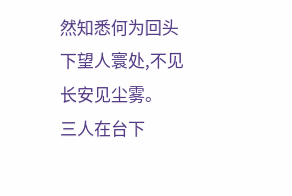然知悉何为回头下望人寰处,不见长安见尘雾。
三人在台下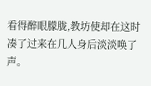看得醉眼朦胧,教坊使却在这时凑了过来在几人身后淡淡唤了声。